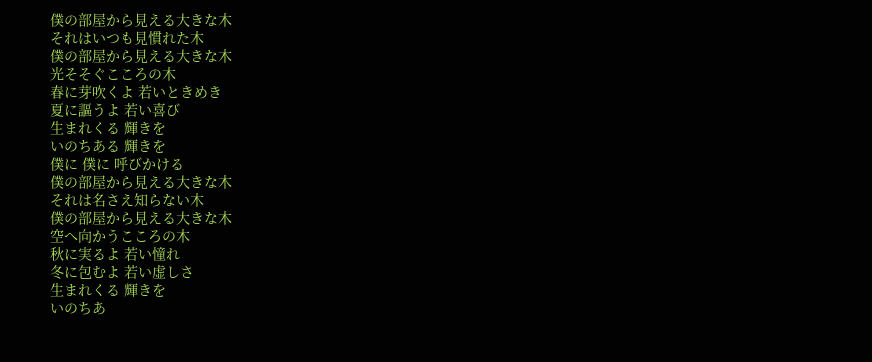僕の部屋から見える大きな木
それはいつも見慣れた木
僕の部屋から見える大きな木
光そそぐこころの木
春に芽吹くよ 若いときめき
夏に謳うよ 若い喜び
生まれくる 輝きを
いのちある 輝きを
僕に 僕に 呼びかける
僕の部屋から見える大きな木
それは名さえ知らない木
僕の部屋から見える大きな木
空へ向かうこころの木
秋に実るよ 若い憧れ
冬に包むよ 若い虚しさ
生まれくる 輝きを
いのちあ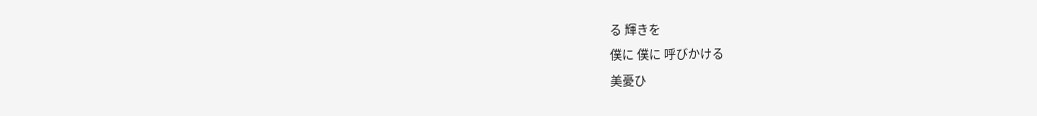る 輝きを
僕に 僕に 呼びかける
美憂ひ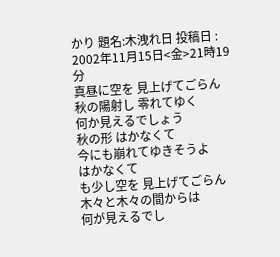かり 題名:木洩れ日 投稿日 : 2002年11月15日<金>21時19分
真昼に空を 見上げてごらん
秋の陽射し 零れてゆく
何か見えるでしょう
秋の形 はかなくて
今にも崩れてゆきそうよ
はかなくて
も少し空を 見上げてごらん
木々と木々の間からは
何が見えるでし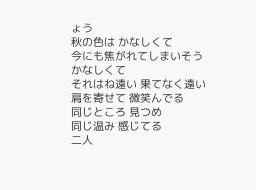ょう
秋の色は かなしくて
今にも焦がれてしまいそう
かなしくて
それはね遠い 果てなく遠い
肩を寄せて 微笑んでる
同じところ 見つめ
同じ温み 感じてる
二人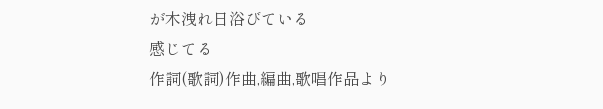が木洩れ日浴びている
感じてる
作詞(歌詞)作曲,編曲,歌唱作品より